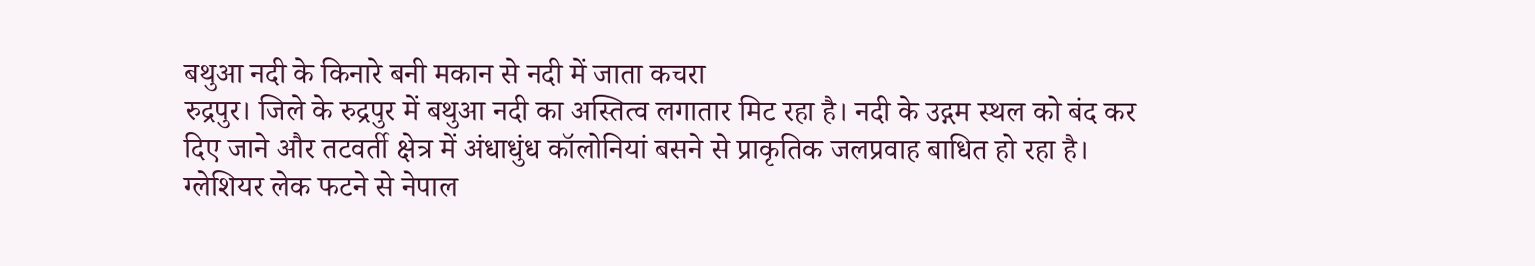बथुआ नदी के किनारे बनी मकान से नदी में जाता कचरा
रुद्रपुर। जिले के रुद्रपुर में बथुआ नदी का अस्तित्व लगातार मिट रहा है। नदी के उद्गम स्थल को बंद कर दिए जाने और तटवर्ती क्षेत्र में अंधाधुंध कॉलोनियां बसने से प्राकृतिक जलप्रवाह बाधित हो रहा है।
ग्लेशियर लेक फटने से नेपाल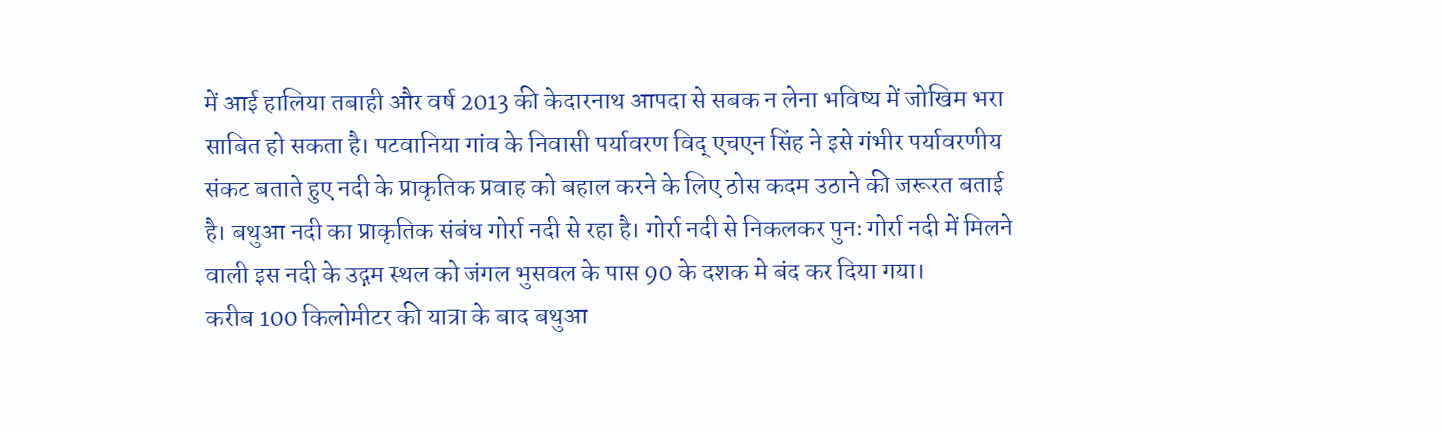में आई हालिया तबाही और वर्ष 2013 की केदारनाथ आपदा से सबक न लेना भविष्य में जोखिम भरा साबित हो सकता है। पटवानिया गांव के निवासी पर्यावरण विद् एचएन सिंह ने इसे गंभीर पर्यावरणीय संकट बताते हुए नदी के प्राकृतिक प्रवाह को बहाल करने के लिए ठोस कदम उठाने की जरूरत बताई है। बथुआ नदी का प्राकृतिक संबंध गोर्रा नदी से रहा है। गोर्रा नदी से निकलकर पुनः गोर्रा नदी में मिलने वाली इस नदी के उद्गम स्थल को जंगल भुसवल के पास 90 के दशक मे बंद कर दिया गया।
करीब 100 किलोमीटर की यात्रा के बाद बथुआ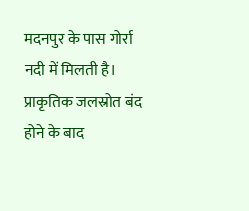मदनपुर के पास गोर्रा नदी में मिलती है। प्राकृतिक जलस्रोत बंद होने के बाद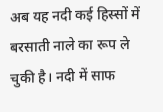अब यह नदी कई हिस्सों में बरसाती नाले का रूप ले चुकी है। नदी में साफ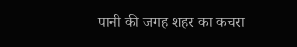पानी की जगह शहर का कचरा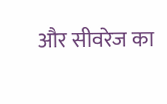और सीवरेज का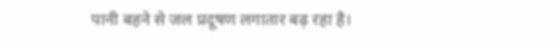पानी बहने से जल प्रदूषण लगातार बढ़ रहा है।